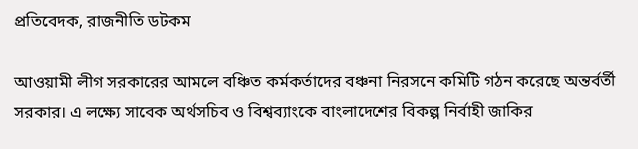প্রতিবেদক, রাজনীতি ডটকম

আওয়ামী লীগ সরকারের আমলে বঞ্চিত কর্মকর্তাদের বঞ্চনা নিরসনে কমিটি গঠন করেছে অন্তর্বর্তী সরকার। এ লক্ষ্যে সাবেক অর্থসচিব ও বিশ্বব্যাংকে বাংলাদেশের বিকল্প নির্বাহী জাকির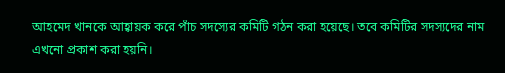আহমেদ খানকে আহ্বায়ক করে পাঁচ সদস্যের কমিটি গঠন করা হয়েছে। তবে কমিটির সদস্যদের নাম এখনো প্রকাশ করা হয়নি।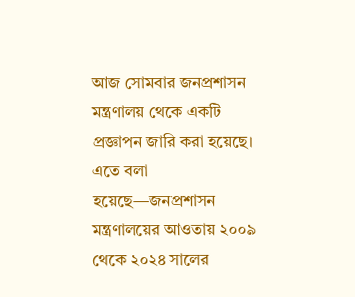আজ সোমবার জনপ্রশাসন মন্ত্রণালয় থেকে একটি প্রজ্ঞাপন জারি করা হয়েছে। এতে বলা হয়েছে—জনপ্রশাসন মন্ত্রণালয়ের আওতায় ২০০৯ থেকে ২০২৪ সালের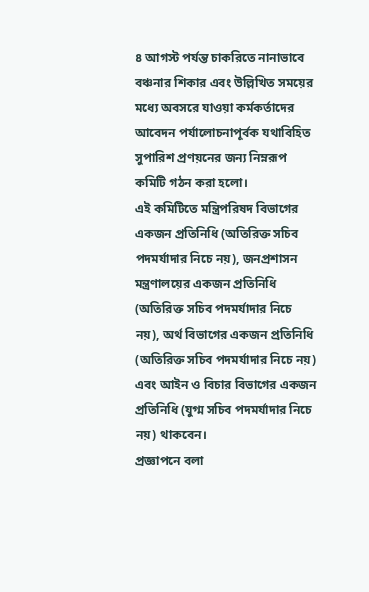৪ আগস্ট পর্যন্ত চাকরিতে নানাভাবে বঞ্চনার শিকার এবং উল্লিখিত সময়ের মধ্যে অবসরে যাওয়া কর্মকর্তাদের আবেদন পর্যালোচনাপূর্বক যথাবিহিত সুপারিশ প্রণয়নের জন্য নিম্নরূপ কমিটি গঠন করা হলো।
এই কমিটিতে মন্ত্রিপরিষদ বিভাগের একজন প্রতিনিধি (অতিরিক্ত সচিব পদমর্যাদার নিচে নয়), জনপ্রশাসন মন্ত্রণালয়ের একজন প্রতিনিধি (অতিরিক্ত সচিব পদমর্যাদার নিচে নয়), অর্থ বিভাগের একজন প্রতিনিধি (অতিরিক্ত সচিব পদমর্যাদার নিচে নয়) এবং আইন ও বিচার বিভাগের একজন প্রতিনিধি (যুগ্ম সচিব পদমর্যাদার নিচে নয়) থাকবেন।
প্রজ্ঞাপনে বলা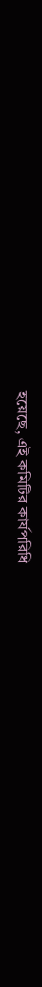হয়েছে, এই কমিটির কার্যপরিধি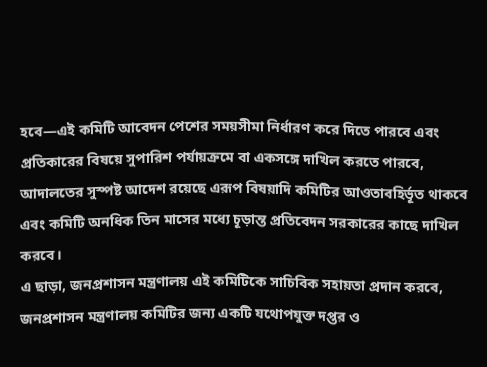হবে—এই কমিটি আবেদন পেশের সময়সীমা নির্ধারণ করে দিতে পারবে এবং প্রতিকারের বিষয়ে সুপারিশ পর্যায়ক্রমে বা একসঙ্গে দাখিল করতে পারবে, আদালতের সুস্পষ্ট আদেশ রয়েছে এরূপ বিষয়াদি কমিটির আওতাবহির্ভূত থাকবে এবং কমিটি অনধিক তিন মাসের মধ্যে চূড়ান্ত প্রতিবেদন সরকারের কাছে দাখিল করবে।
এ ছাড়া, জনপ্রশাসন মন্ত্রণালয় এই কমিটিকে সাচিবিক সহায়তা প্রদান করবে, জনপ্রশাসন মন্ত্রণালয় কমিটির জন্য একটি যথোপযুক্ত দপ্তর ও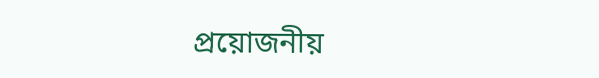প্রয়োজনীয়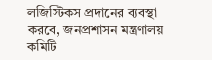লজিস্টিকস প্রদানের ব্যবস্থা করবে, জনপ্রশাসন মন্ত্রণালয় কমিটি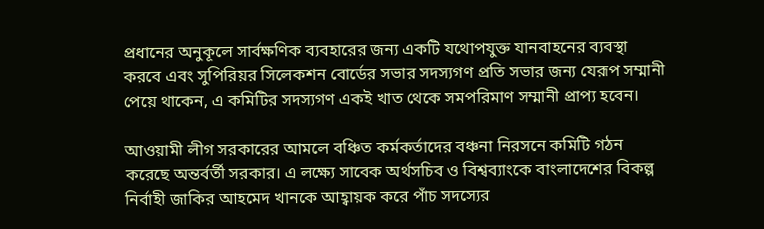প্রধানের অনুকূলে সার্বক্ষণিক ব্যবহারের জন্য একটি যথোপযুক্ত যানবাহনের ব্যবস্থা করবে এবং সুপিরিয়র সিলেকশন বোর্ডের সভার সদস্যগণ প্রতি সভার জন্য যেরূপ সম্মানী পেয়ে থাকেন, এ কমিটির সদস্যগণ একই খাত থেকে সমপরিমাণ সম্মানী প্রাপ্য হবেন।

আওয়ামী লীগ সরকারের আমলে বঞ্চিত কর্মকর্তাদের বঞ্চনা নিরসনে কমিটি গঠন করেছে অন্তর্বর্তী সরকার। এ লক্ষ্যে সাবেক অর্থসচিব ও বিশ্বব্যাংকে বাংলাদেশের বিকল্প নির্বাহী জাকির আহমেদ খানকে আহ্বায়ক করে পাঁচ সদস্যের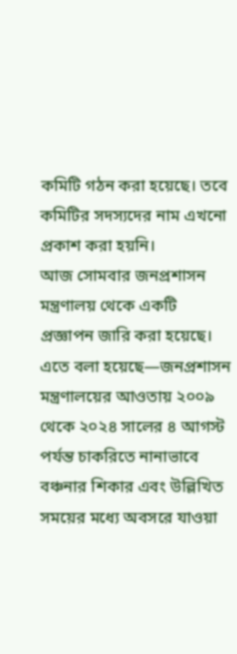কমিটি গঠন করা হয়েছে। তবে কমিটির সদস্যদের নাম এখনো প্রকাশ করা হয়নি।
আজ সোমবার জনপ্রশাসন মন্ত্রণালয় থেকে একটি প্রজ্ঞাপন জারি করা হয়েছে। এতে বলা হয়েছে—জনপ্রশাসন মন্ত্রণালয়ের আওতায় ২০০৯ থেকে ২০২৪ সালের ৪ আগস্ট পর্যন্ত চাকরিতে নানাভাবে বঞ্চনার শিকার এবং উল্লিখিত সময়ের মধ্যে অবসরে যাওয়া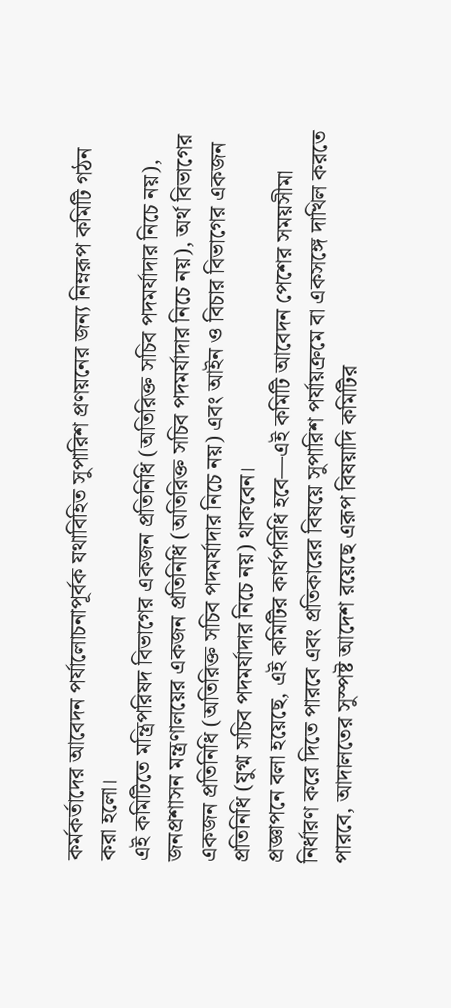কর্মকর্তাদের আবেদন পর্যালোচনাপূর্বক যথাবিহিত সুপারিশ প্রণয়নের জন্য নিম্নরূপ কমিটি গঠন করা হলো।
এই কমিটিতে মন্ত্রিপরিষদ বিভাগের একজন প্রতিনিধি (অতিরিক্ত সচিব পদমর্যাদার নিচে নয়), জনপ্রশাসন মন্ত্রণালয়ের একজন প্রতিনিধি (অতিরিক্ত সচিব পদমর্যাদার নিচে নয়), অর্থ বিভাগের একজন প্রতিনিধি (অতিরিক্ত সচিব পদমর্যাদার নিচে নয়) এবং আইন ও বিচার বিভাগের একজন প্রতিনিধি (যুগ্ম সচিব পদমর্যাদার নিচে নয়) থাকবেন।
প্রজ্ঞাপনে বলা হয়েছে, এই কমিটির কার্যপরিধি হবে—এই কমিটি আবেদন পেশের সময়সীমা নির্ধারণ করে দিতে পারবে এবং প্রতিকারের বিষয়ে সুপারিশ পর্যায়ক্রমে বা একসঙ্গে দাখিল করতে পারবে, আদালতের সুস্পষ্ট আদেশ রয়েছে এরূপ বিষয়াদি কমিটির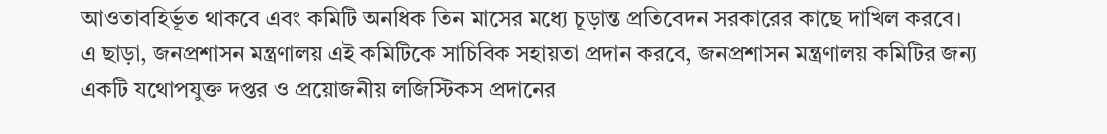আওতাবহির্ভূত থাকবে এবং কমিটি অনধিক তিন মাসের মধ্যে চূড়ান্ত প্রতিবেদন সরকারের কাছে দাখিল করবে।
এ ছাড়া, জনপ্রশাসন মন্ত্রণালয় এই কমিটিকে সাচিবিক সহায়তা প্রদান করবে, জনপ্রশাসন মন্ত্রণালয় কমিটির জন্য একটি যথোপযুক্ত দপ্তর ও প্রয়োজনীয় লজিস্টিকস প্রদানের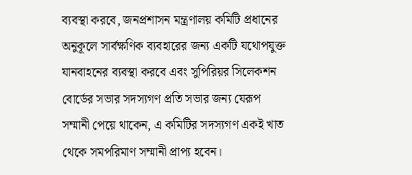ব্যবস্থা করবে, জনপ্রশাসন মন্ত্রণালয় কমিটি প্রধানের অনুকূলে সার্বক্ষণিক ব্যবহারের জন্য একটি যথোপযুক্ত যানবাহনের ব্যবস্থা করবে এবং সুপিরিয়র সিলেকশন বোর্ডের সভার সদস্যগণ প্রতি সভার জন্য যেরূপ সম্মানী পেয়ে থাকেন, এ কমিটির সদস্যগণ একই খাত থেকে সমপরিমাণ সম্মানী প্রাপ্য হবেন।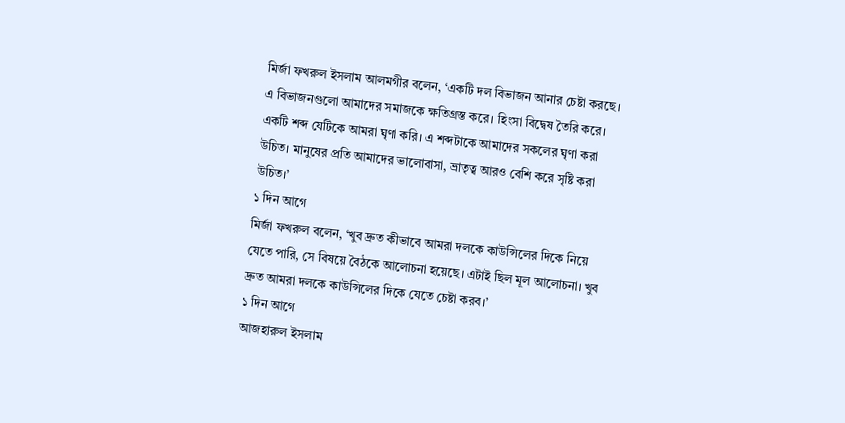মির্জা ফখরুল ইসলাম আলমগীর বলেন, ‘একটি দল বিভাজন আনার চেষ্টা করছে। এ বিভাজনগুলো আমাদের সমাজকে ক্ষতিগ্রস্ত করে। হিংসা বিদ্বেষ তৈরি করে। একটি শব্দ যেটিকে আমরা ঘৃণা করি। এ শব্দটাকে আমাদের সকলের ঘৃণা করা উচিত। মানুষের প্রতি আমাদের ভালোবাসা, ভ্রাতৃত্ব আরও বেশি করে সৃষ্টি করা উচিত।’
১ দিন আগে
মির্জা ফখরুল বলেন, ‘খুব দ্রুত কীভাবে আমরা দলকে কাউন্সিলের দিকে নিয়ে যেতে পারি, সে বিষয়ে বৈঠকে আলোচনা হয়েছে। এটাই ছিল মূল আলোচনা। খুব দ্রুত আমরা দলকে কাউন্সিলের দিকে যেতে চেষ্টা করব।’
১ দিন আগে
আজহারুল ইসলাম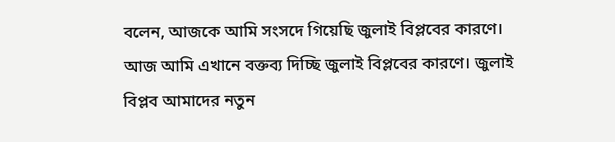বলেন, আজকে আমি সংসদে গিয়েছি জুলাই বিপ্লবের কারণে। আজ আমি এখানে বক্তব্য দিচ্ছি জুলাই বিপ্লবের কারণে। জুলাই বিপ্লব আমাদের নতুন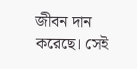জীবন দান করেছে। সেই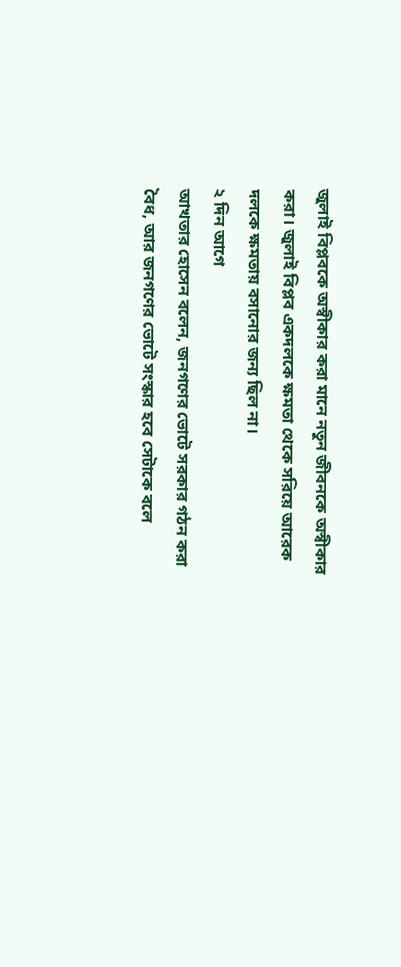জুলাই বিপ্লবকে অস্বীকার করা মানে নতুন জীবনকে অস্বীকার করা। জুলাই বিপ্লব একদলকে ক্ষমতা থেকে সরিয়ে আরেক দলকে ক্ষমতায় বসানোর জন্য ছিল না।
২ দিন আগে
আখতার হোসেন বলেন, জনগণের ভোটে সরকার গঠন করা বৈধ, আর জনগণের ভোটে সংস্কার হবে সেটাকে বলে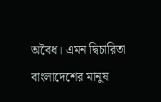অবৈধ। এমন দ্বিচারিতা বাংলাদেশের মানুষ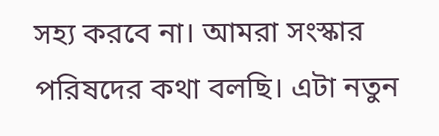সহ্য করবে না। আমরা সংস্কার পরিষদের কথা বলছি। এটা নতুন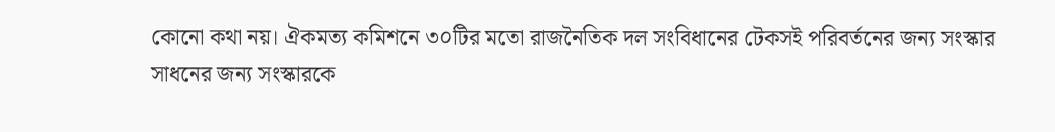কোনো কথা নয়। ঐকমত্য কমিশনে ৩০টির মতো রাজনৈতিক দল সংবিধানের টেকসই পরিবর্তনের জন্য সংস্কার সাধনের জন্য সংস্কারকে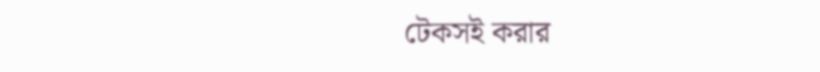টেকসই করার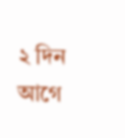২ দিন আগে